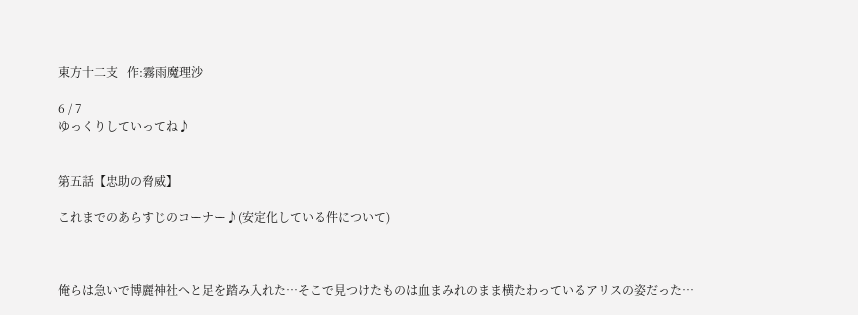東方十二支   作:霧雨魔理沙

6 / 7
ゆっくりしていってね♪


第五話【忠助の脅威】

これまでのあらすじのコーナー♪(安定化している件について)



俺らは急いで博麗神社へと足を踏み入れた…そこで見つけたものは血まみれのまま横たわっているアリスの姿だった…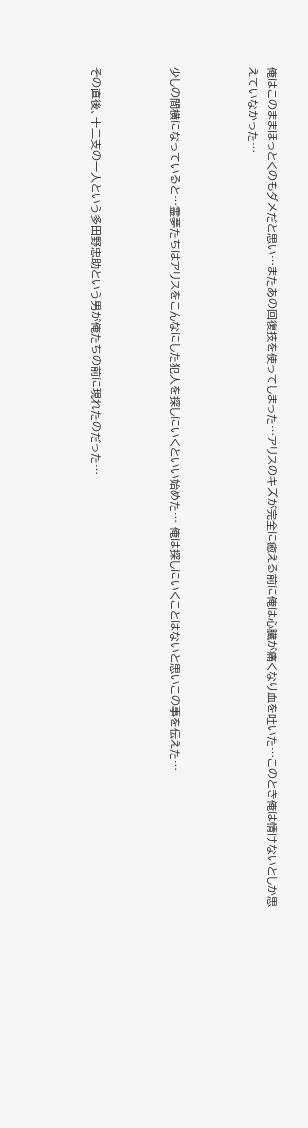俺はこのままほっとくのもダメだと思い…またあの回復技を使ってしまった…アリスのキズが完全に癒える前に俺は心臓が痛くなり血を吐いた…このとき俺は情けないとしか思えていなかった…



少しの間横になっていると…霊夢たちはアリスをこんなにした犯人を探しにいくといい始めた… 俺は探しにいくことはないと思いこの事を伝えた…



その直後、十二支の一人という多田野忠助という男が俺たちの前に現れたのだった…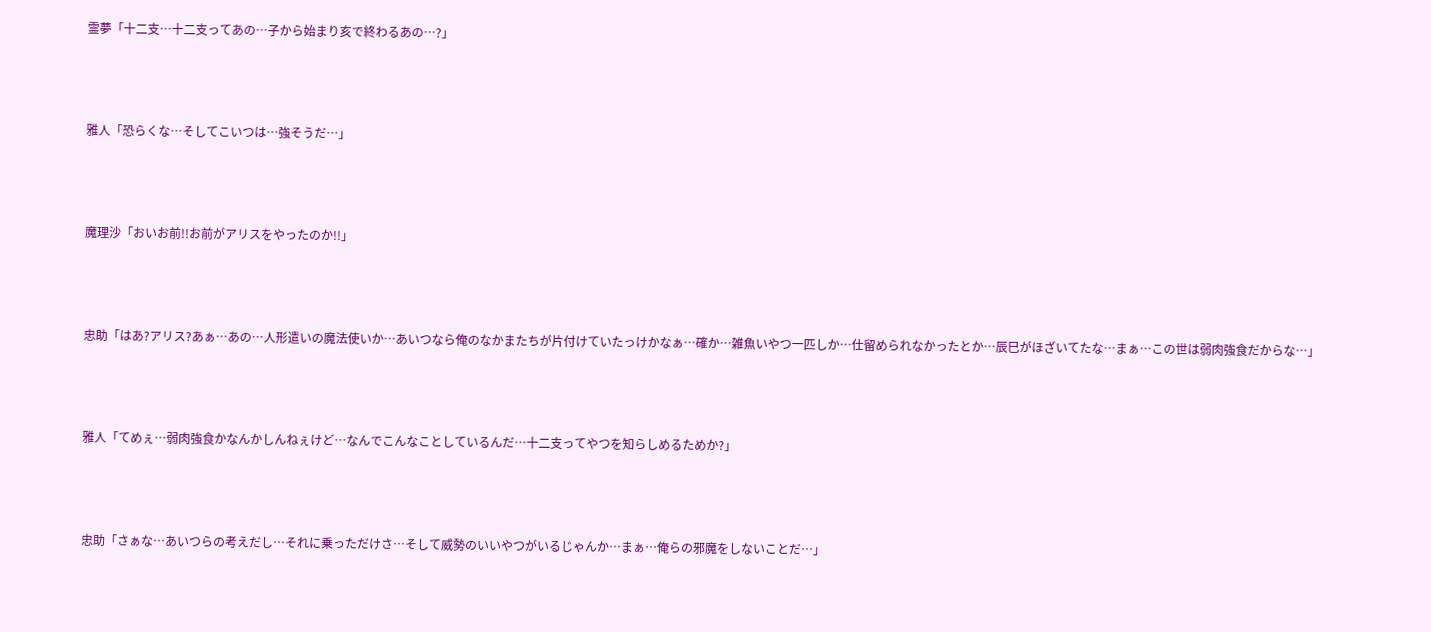霊夢「十二支…十二支ってあの…子から始まり亥で終わるあの…?」



雅人「恐らくな…そしてこいつは…強そうだ…」



魔理沙「おいお前!!お前がアリスをやったのか!!」



忠助「はあ?アリス?あぁ…あの…人形遣いの魔法使いか…あいつなら俺のなかまたちが片付けていたっけかなぁ…確か…雑魚いやつ一匹しか…仕留められなかったとか…辰巳がほざいてたな…まぁ…この世は弱肉強食だからな…」



雅人「てめぇ…弱肉強食かなんかしんねぇけど…なんでこんなことしているんだ…十二支ってやつを知らしめるためか?」



忠助「さぁな…あいつらの考えだし…それに乗っただけさ…そして威勢のいいやつがいるじゃんか…まぁ…俺らの邪魔をしないことだ…」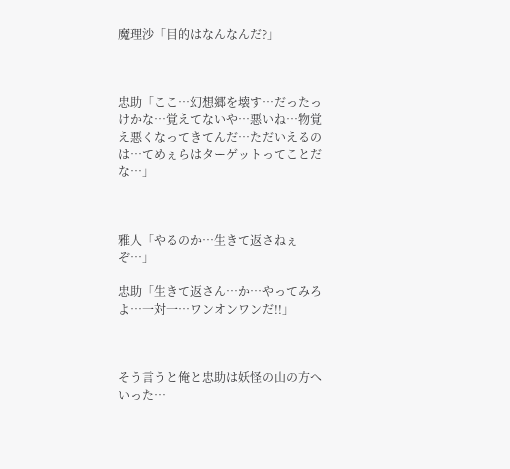魔理沙「目的はなんなんだ?」



忠助「ここ…幻想郷を壊す…だったっけかな…覚えてないや…悪いね…物覚え悪くなってきてんだ…ただいえるのは…てめぇらはターゲットってことだな…」



雅人「やるのか…生きて返さねぇぞ…」

忠助「生きて返さん…か…やってみろよ…一対一…ワンオンワンだ!!」



そう言うと俺と忠助は妖怪の山の方へいった…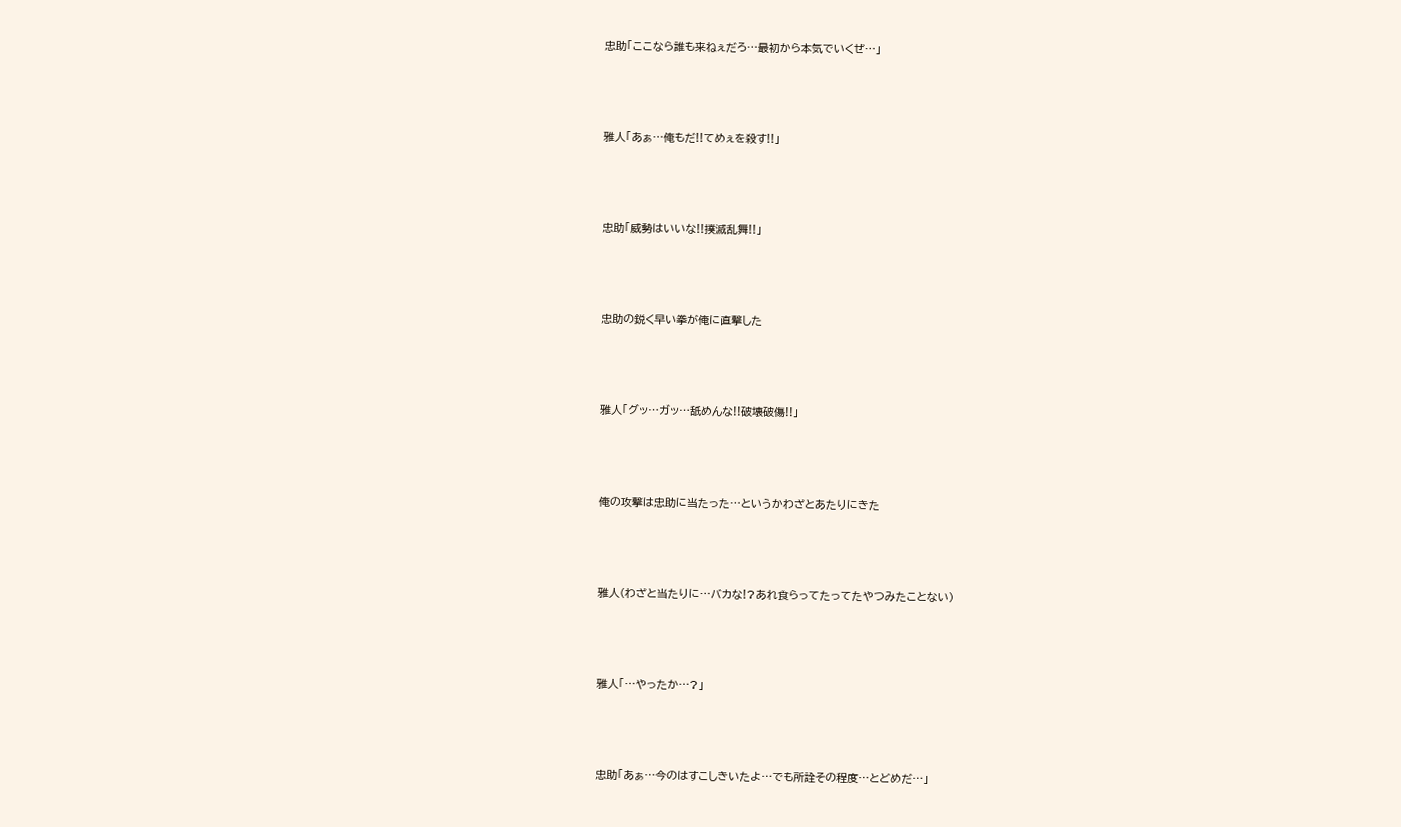忠助「ここなら誰も来ねぇだろ…最初から本気でいくぜ…」



雅人「あぁ…俺もだ!!てめぇを殺す!!」



忠助「威勢はいいな!!撲滅乱舞!!」



忠助の鋭く早い拳が俺に直撃した



雅人「グッ…ガッ…舐めんな!!破壊破傷!!」



俺の攻撃は忠助に当たった…というかわざとあたりにきた



雅人(わざと当たりに…バカな!?あれ食らってたってたやつみたことない)



雅人「…やったか…?」



忠助「あぁ…今のはすこしきいたよ…でも所詮その程度…とどめだ…」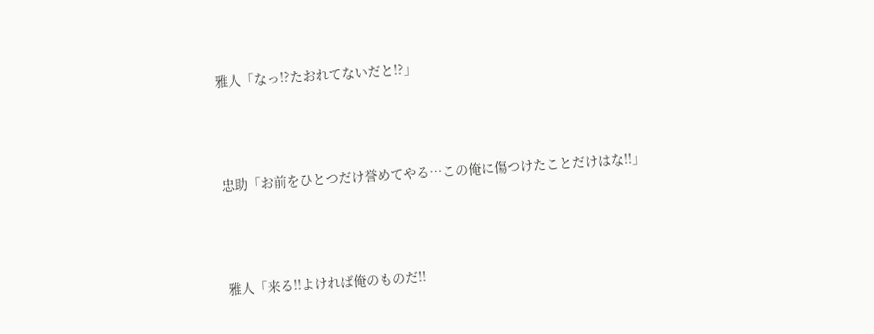雅人「なっ!?たおれてないだと!?」



忠助「お前をひとつだけ誉めてやる…この俺に傷つけたことだけはな!!」



雅人「来る!!よければ俺のものだ!!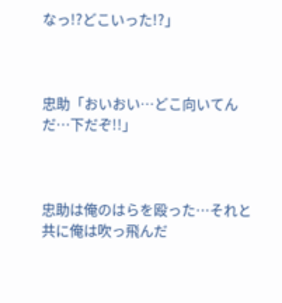なっ!?どこいった!?」



忠助「おいおい…どこ向いてんだ…下だぞ!!」



忠助は俺のはらを殴った…それと共に俺は吹っ飛んだ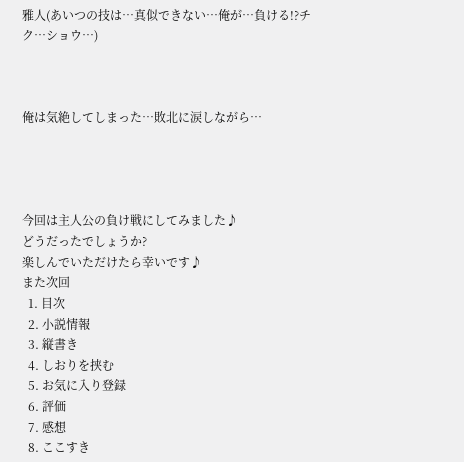雅人(あいつの技は…真似できない…俺が…負ける!?チク…ショウ…)



俺は気絶してしまった…敗北に涙しながら…




今回は主人公の負け戦にしてみました♪
どうだったでしょうか?
楽しんでいただけたら幸いです♪
また次回
  1. 目次
  2. 小説情報
  3. 縦書き
  4. しおりを挟む
  5. お気に入り登録
  6. 評価
  7. 感想
  8. ここすき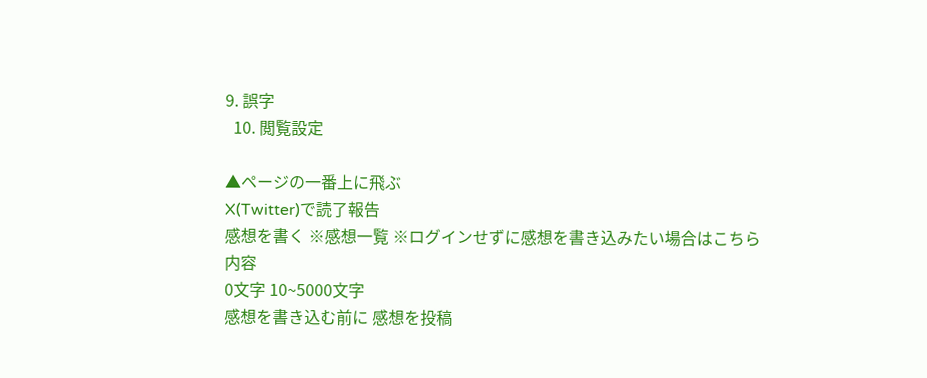9. 誤字
  10. 閲覧設定

▲ページの一番上に飛ぶ
X(Twitter)で読了報告
感想を書く ※感想一覧 ※ログインせずに感想を書き込みたい場合はこちら
内容
0文字 10~5000文字
感想を書き込む前に 感想を投稿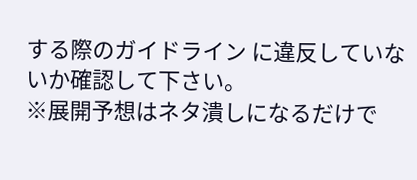する際のガイドライン に違反していないか確認して下さい。
※展開予想はネタ潰しになるだけで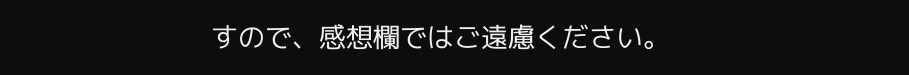すので、感想欄ではご遠慮ください。